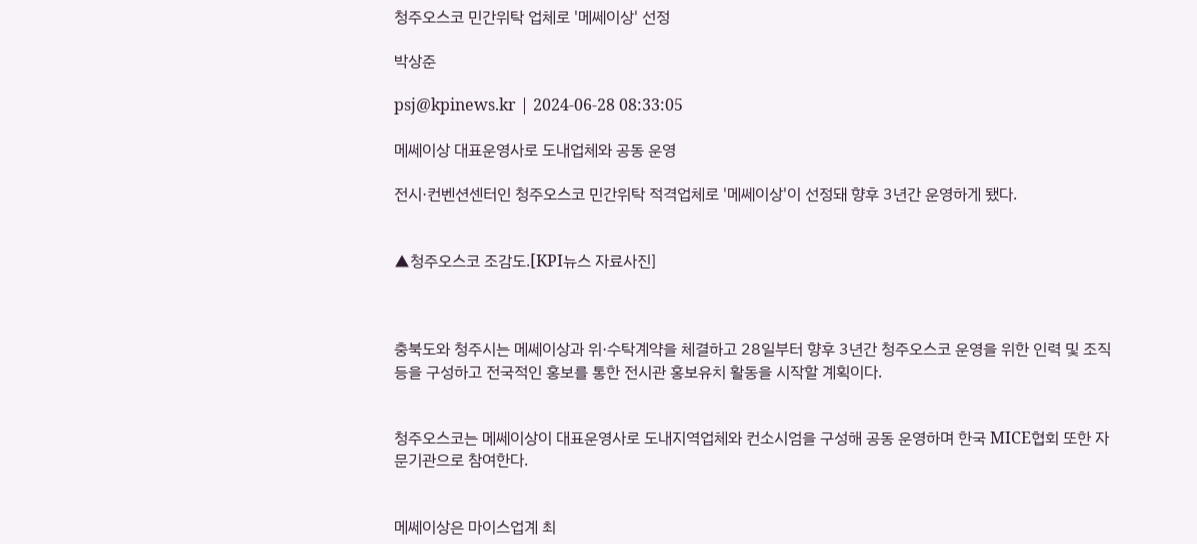청주오스코 민간위탁 업체로 '메쎄이상' 선정

박상준

psj@kpinews.kr | 2024-06-28 08:33:05

메쎄이상 대표운영사로 도내업체와 공동 운영

전시·컨벤션센터인 청주오스코 민간위탁 적격업체로 '메쎄이상'이 선정돼 향후 3년간 운영하게 됐다.


▲청주오스코 조감도.[KPI뉴스 자료사진]



충북도와 청주시는 메쎄이상과 위·수탁계약을 체결하고 28일부터 향후 3년간 청주오스코 운영을 위한 인력 및 조직 등을 구성하고 전국적인 홍보를 통한 전시관 홍보유치 활동을 시작할 계획이다.


청주오스코는 메쎄이상이 대표운영사로 도내지역업체와 컨소시엄을 구성해 공동 운영하며 한국 MICE협회 또한 자문기관으로 참여한다.


메쎄이상은 마이스업계 최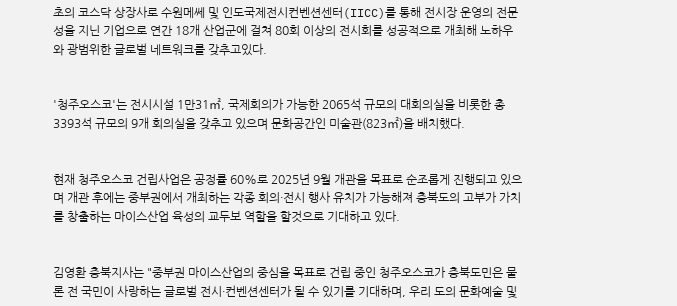초의 코스닥 상장사로 수원메쎄 및 인도국제전시컨벤션센터(IICC)를 통해 전시장 운영의 전문성을 지닌 기업으로 연간 18개 산업군에 걸쳐 80회 이상의 전시회를 성공적으로 개최해 노하우와 광범위한 글로벌 네트워크를 갖추고있다.


'청주오스코'는 전시시설 1만31㎡, 국제회의가 가능한 2065석 규모의 대회의실을 비롯한 총 3393석 규모의 9개 회의실을 갖추고 있으며 문화공간인 미술관(823㎡)을 배치했다.


현재 청주오스코 건립사업은 공정률 60%로 2025년 9월 개관을 목표로 순조롭게 진행되고 있으며 개관 후에는 중부권에서 개최하는 각종 회의·전시 행사 유치가 가능해져 충북도의 고부가 가치를 창출하는 마이스산업 육성의 교두보 역할을 할것으로 기대하고 있다.


김영환 충북지사는 "중부권 마이스산업의 중심을 목표로 건립 중인 청주오스코가 충북도민은 물론 전 국민이 사랑하는 글로벌 전시·컨벤션센터가 될 수 있기를 기대하며, 우리 도의 문화예술 및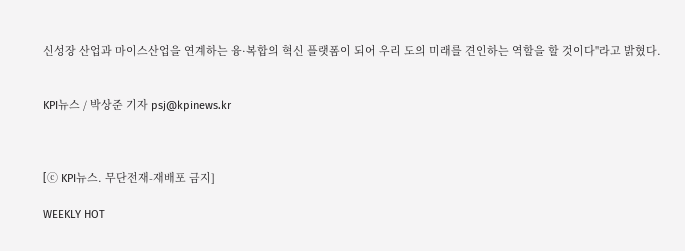신성장 산업과 마이스산업을 연계하는 융·복합의 혁신 플랫폼이 되어 우리 도의 미래를 견인하는 역할을 할 것이다"라고 밝혔다.


KPI뉴스 / 박상준 기자 psj@kpinews.kr



[ⓒ KPI뉴스. 무단전재-재배포 금지]

WEEKLY HOT